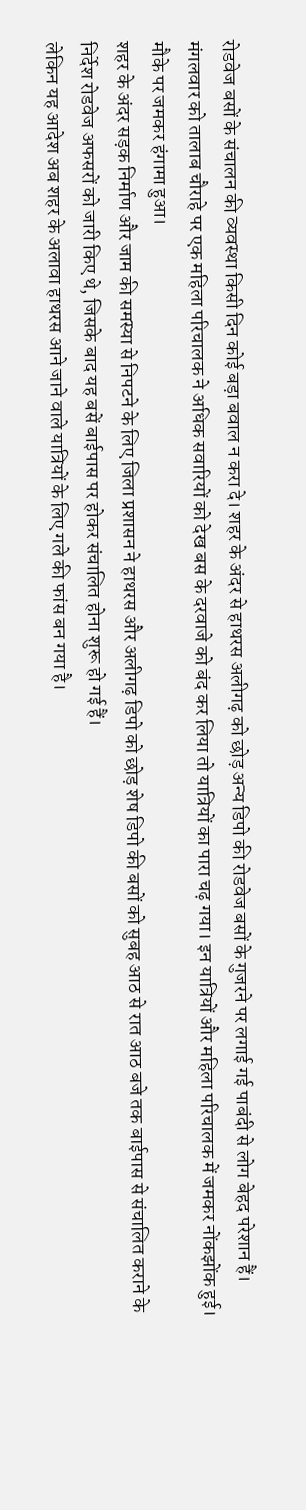रोडवेज बसों के संचालन की व्यवस्था किसी दिन कोई बड़ा बवाल न करा दे। शहर के अंदर से हाथरस अलीगढ़ को छोड़ अन्य डिपो की रोडवेज बसों के गुजरने पर लगाई गई पाबंदी से लोग बेहद परेशान हैं। मंगलवार को तालाब चौराहे पर एक महिला परिचालक ने अधिक सवारियों को देख बस के दरवाजे को बंद कर लिया तो यात्रियों का पारा चढ़ गया। इन यात्रियों और महिला परिचालक में जमकर नोंकझोंक हुई। मौके पर जमकर हंगामा हुआ।
शहर के अंदर सड़क निर्माण और जाम की समस्या से निपटने के लिए जिला प्रशासन ने हाथरस और अलीगढ़ डिपो को छोड़ शेष डिपो की बसों को सुबह आठ से रात आठ बजे तक बाईपास से संचालित कराने के निर्देश रोडवेज अफसरों को जारी किए थे, जिसके बाद यह बसें बाईपास पर होकर संचालित होना शुरू हो गई हैं।
लेकिन यह आदेश अब शहर के अलावा हाथरस आने जाने वाले यात्रियों के लिए गले की फांस बन गया है।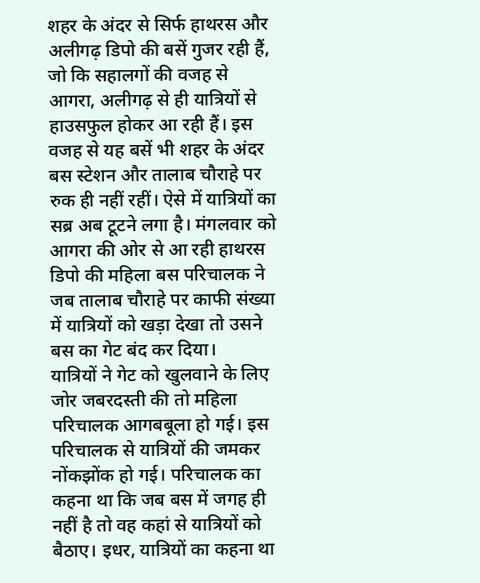शहर के अंदर से सिर्फ हाथरस और अलीगढ़ डिपो की बसें गुजर रही हैं, जो कि सहालगों की वजह से आगरा, अलीगढ़ से ही यात्रियों से हाउसफुल होकर आ रही हैं। इस वजह से यह बसें भी शहर के अंदर बस स्टेशन और तालाब चौराहे पर रुक ही नहीं रहीं। ऐसे में यात्रियों का सब्र अब टूटने लगा है। मंगलवार को आगरा की ओर से आ रही हाथरस डिपो की महिला बस परिचालक ने जब तालाब चौराहे पर काफी संख्या में यात्रियों को खड़ा देखा तो उसने बस का गेट बंद कर दिया।
यात्रियों ने गेट को खुलवाने के लिए जोर जबरदस्ती की तो महिला परिचालक आगबबूला हो गई। इस परिचालक से यात्रियों की जमकर नोंकझोंक हो गई। परिचालक का कहना था कि जब बस में जगह ही नहीं है तो वह कहां से यात्रियों को बैठाए। इधर, यात्रियों का कहना था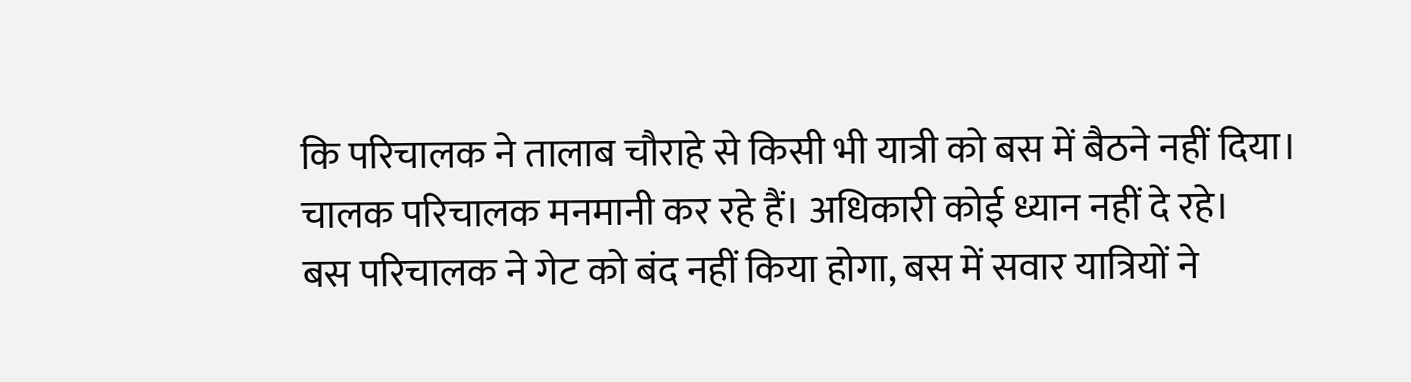कि परिचालक ने तालाब चौराहे से किसी भी यात्री को बस में बैठने नहीं दिया। चालक परिचालक मनमानी कर रहे हैं। अधिकारी कोई ध्यान नहीं दे रहे।
बस परिचालक ने गेट को बंद नहीं किया होगा, बस में सवार यात्रियों ने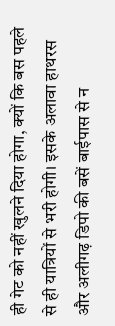ही गेट को नहीं खुलने दिया होगा, क्यों कि बस पहले से ही यात्रियों से भरी होगी। इसके अलावा हाथरस और अलीगढ़ डिपो की बसें बाईपास से न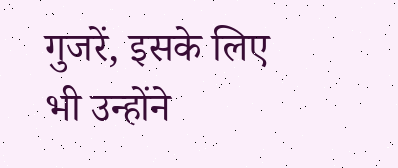गुजरें, इसके लिए भी उन्होंने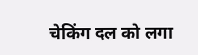चेकिंग दल को लगा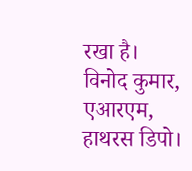रखा है।
विनोद कुमार, एआरएम, हाथरस डिपो।